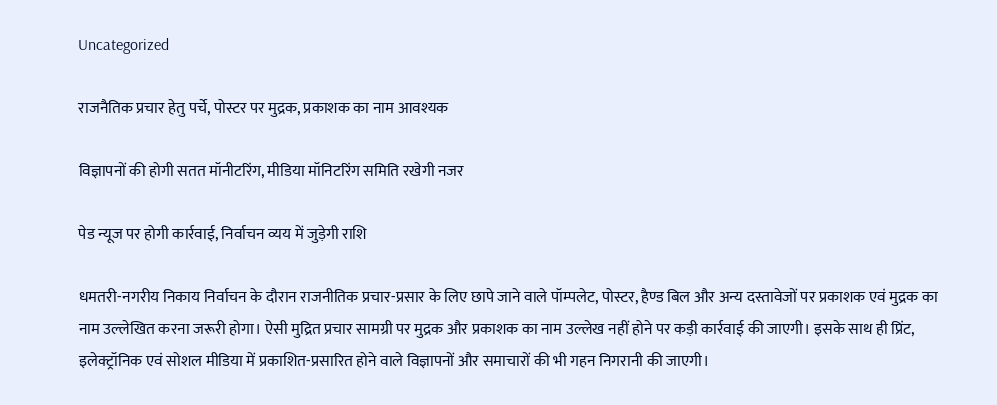Uncategorized

राजनैतिक प्रचार हेतु पर्चे, पोस्टर पर मुद्रक, प्रकाशक का नाम आवश्यक

विज्ञापनों की होगी सतत मॉनीटरिंग, मीडिया मॉनिटरिंग समिति रखेगी नजर

पेड न्यूज पर होगी कार्रवाई, निर्वाचन व्यय में जुड़ेगी राशि

धमतरी-नगरीय निकाय निर्वाचन के दौरान राजनीतिक प्रचार-प्रसार के लिए छापे जाने वाले पॉम्पलेट, पोस्टर, हैण्ड बिल और अन्य दस्तावेजों पर प्रकाशक एवं मुद्रक का नाम उल्लेखित करना जरूरी होगा। ऐसी मुद्रित प्रचार सामग्री पर मुद्रक और प्रकाशक का नाम उल्लेख नहीं होने पर कड़ी कार्रवाई की जाएगी। इसके साथ ही प्रिंट, इलेक्ट्रॉनिक एवं सोशल मीडिया में प्रकाशित-प्रसारित होने वाले विज्ञापनों और समाचारों की भी गहन निगरानी की जाएगी।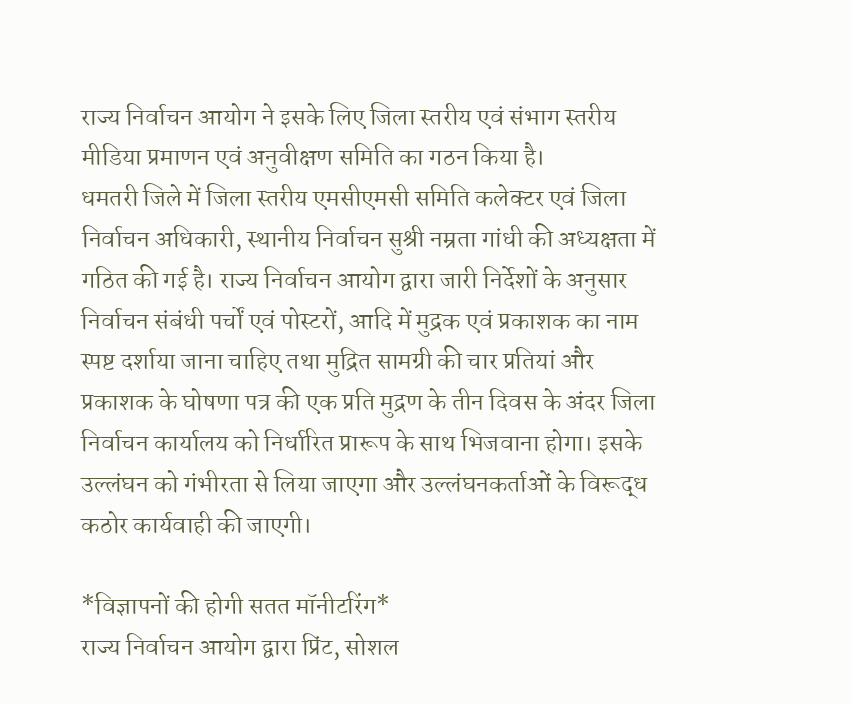राज्य निर्वाचन आयोग ने इसके लिए जिला स्तरीय एवं संभाग स्तरीय मीडिया प्रमाणन एवं अनुवीक्षण समिति का गठन किया है।
धमतरी जिले में जिला स्तरीय एमसीएमसी समिति कलेक्टर एवं जिला निर्वाचन अधिकारी, स्थानीय निर्वाचन सुश्री नम्रता गांधी की अध्यक्षता में गठित की गई है। राज्य निर्वाचन आयोग द्वारा जारी निर्देशों के अनुसार निर्वाचन संबंधी पर्चों एवं पोस्टरों, आदि में मुद्रक एवं प्रकाशक का नाम स्पष्ट दर्शाया जाना चाहिए तथा मुद्रित सामग्री की चार प्रतियां और प्रकाशक के घोषणा पत्र की एक प्रति मुद्रण के तीन दिवस के अंदर जिला निर्वाचन कार्यालय को निर्धारित प्रारूप के साथ भिजवाना होगा। इसके उल्लंघन को गंभीरता से लिया जाएगा और उल्लंघनकर्ताओं के विरूद्ध कठोर कार्यवाही की जाएगी।

*विज्ञापनों की होगी सतत मॉनीटरिंग*
राज्य निर्वाचन आयोग द्वारा प्रिंट, सोशल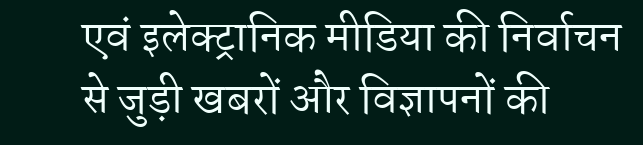एवं इलेक्ट्रानिक मीडिया की निर्वाचन से जुड़ी खबरों और विज्ञापनों की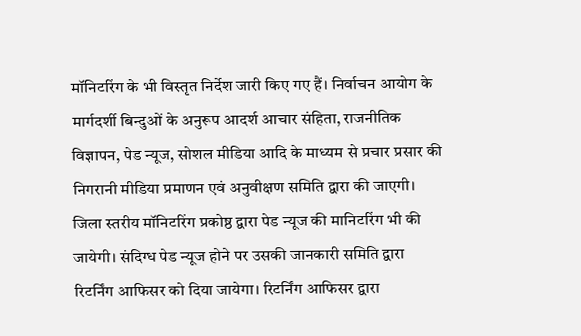मॉनिटरिंग के भी विस्तृत निर्देश जारी किए गए हैं। निर्वाचन आयोग के मार्गदर्शी बिन्दुओं के अनुरूप आदर्श आचार संहिता, राजनीतिक विज्ञापन, पेड न्यूज, सोशल मीडिया आदि के माध्यम से प्रचार प्रसार की निगरानी मीडिया प्रमाणन एवं अनुवीक्षण समिति द्वारा की जाएगी। जिला स्तरीय मॉनिटरिंग प्रकोष्ठ द्वारा पेड न्यूज की मानिटरिंग भी की जायेगी। संदिग्ध पेड न्यूज होने पर उसकी जानकारी समिति द्वारा रिटर्निंग आफिसर को दिया जायेगा। रिटर्निंग आफिसर द्वारा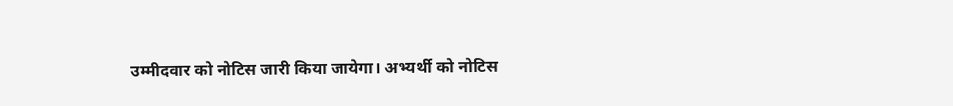उम्मीदवार को नोटिस जारी किया जायेगा। अभ्यर्थी को नोटिस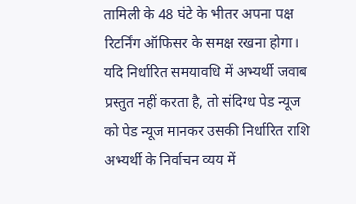तामिली के 48 घंटे के भीतर अपना पक्ष रिटर्निंग ऑफिसर के समक्ष रखना होगा। यदि निर्धारित समयावधि में अभ्यर्थी जवाब प्रस्तुत नहीं करता है, तो संदिग्ध पेड न्यूज को पेड न्यूज मानकर उसकी निर्धारित राशि अभ्यर्थी के निर्वाचन व्यय में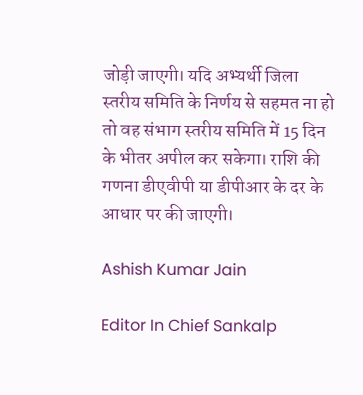जोड़ी जाएगी। यदि अभ्यर्थी जिला स्तरीय समिति के निर्णय से सहमत ना हो तो वह संभाग स्तरीय समिति में 15 दिन के भीतर अपील कर सकेगा। राशि की गणना डीएवीपी या डीपीआर के दर के आधार पर की जाएगी।

Ashish Kumar Jain

Editor In Chief Sankalp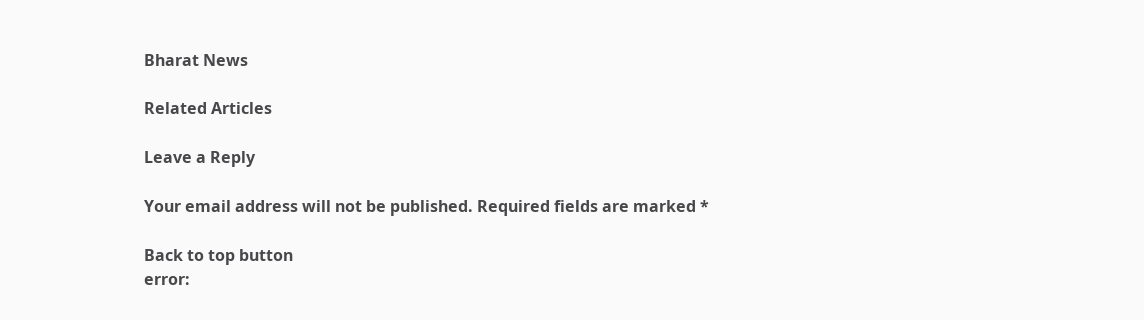Bharat News

Related Articles

Leave a Reply

Your email address will not be published. Required fields are marked *

Back to top button
error: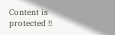Content is protected !!